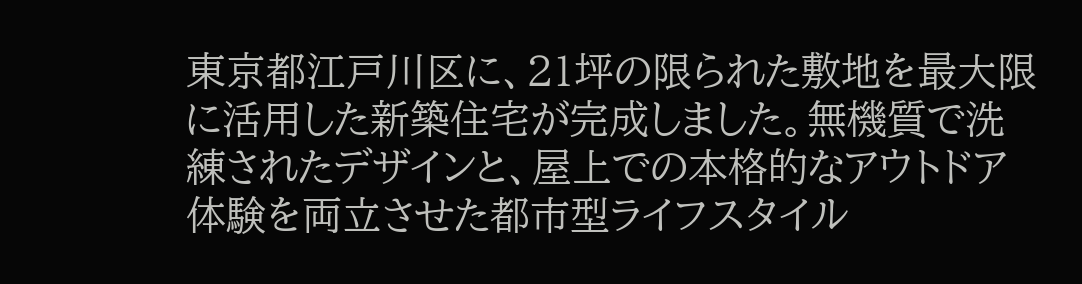東京都江戸川区に、21坪の限られた敷地を最大限に活用した新築住宅が完成しました。無機質で洗練されたデザインと、屋上での本格的なアウトドア体験を両立させた都市型ライフスタイル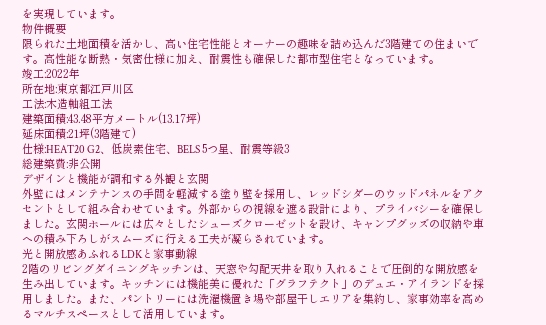を実現しています。
物件概要
限られた土地面積を活かし、高い住宅性能とオーナーの趣味を詰め込んだ3階建ての住まいです。高性能な断熱・気密仕様に加え、耐震性も確保した都市型住宅となっています。
竣工:2022年
所在地:東京都江戸川区
工法:木造軸組工法
建築面積:43.48平方メートル(13.17坪)
延床面積:21坪(3階建て)
仕様:HEAT20 G2、低炭素住宅、BELS 5つ星、耐震等級3
総建築費:非公開
デザインと機能が調和する外観と玄関
外壁にはメンテナンスの手間を軽減する塗り壁を採用し、レッドシダーのウッドパネルをアクセントとして組み合わせています。外部からの視線を遮る設計により、プライバシーを確保しました。玄関ホールには広々としたシューズクローゼットを設け、キャンプグッズの収納や車への積み下ろしがスムーズに行える工夫が凝らされています。
光と開放感あふれるLDKと家事動線
2階のリビングダイニングキッチンは、天窓や勾配天井を取り入れることで圧倒的な開放感を生み出しています。キッチンには機能美に優れた「グラフテクト」のデュエ・アイランドを採用しました。また、パントリーには洗濯機置き場や部屋干しエリアを集約し、家事効率を高めるマルチスペースとして活用しています。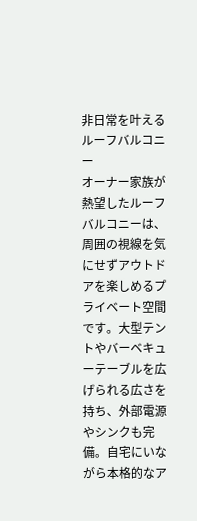非日常を叶えるルーフバルコニー
オーナー家族が熱望したルーフバルコニーは、周囲の視線を気にせずアウトドアを楽しめるプライベート空間です。大型テントやバーベキューテーブルを広げられる広さを持ち、外部電源やシンクも完備。自宅にいながら本格的なア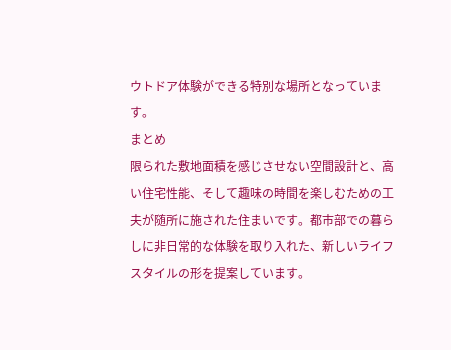ウトドア体験ができる特別な場所となっています。
まとめ
限られた敷地面積を感じさせない空間設計と、高い住宅性能、そして趣味の時間を楽しむための工夫が随所に施された住まいです。都市部での暮らしに非日常的な体験を取り入れた、新しいライフスタイルの形を提案しています。